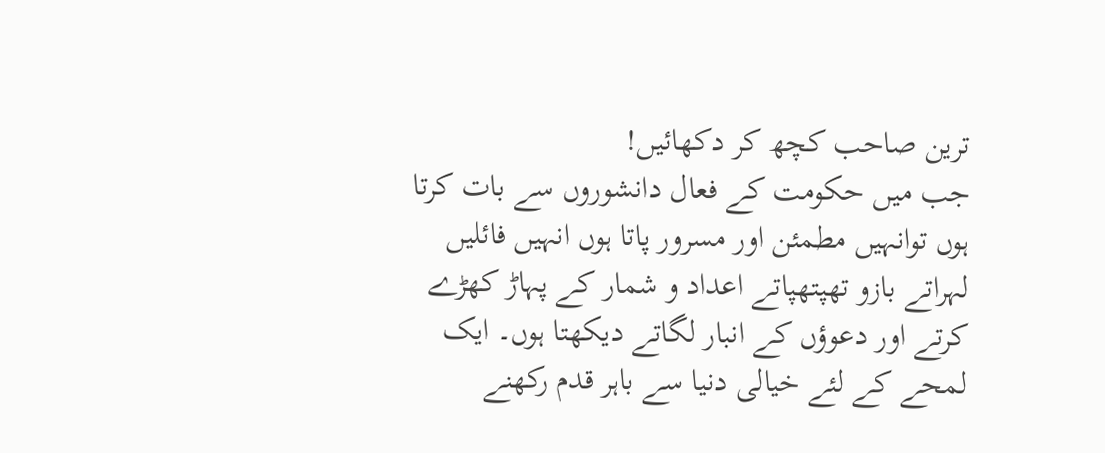ترین صاحب کچھ کر دکھائیں!
جب میں حکومت کے فعال دانشوروں سے بات کرتا ہوں توانہیں مطمئن اور مسرور پاتا ہوں انہیں فائلیں لہراتے بازو تھپتھپاتے اعداد و شمار کے پہاڑ کھڑے کرتے اور دعوؤں کے انبار لگاتے دیکھتا ہوں۔ ایک لمحے کے لئے خیالی دنیا سے باہر قدم رکھنے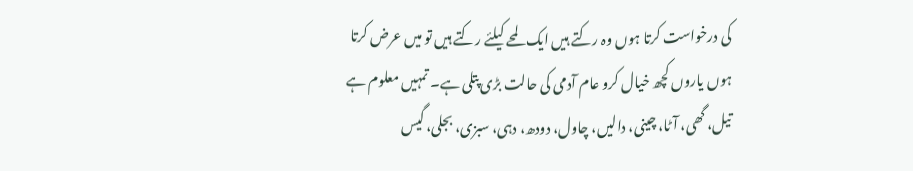کی درخواست کرتا ہوں وہ رکتے ہیں ایک لمحے کیلئے رکتے ہیں تو میں عرض کرتا ہوں یاروں کچھ خیال کرو عام آدمی کی حالت بڑی پتلی ہے۔ تمہیں معلوم ہے تیل، گھی، آٹا، چینی، دالیں، چاول، دودھ، دہی، سبزی، بجلی، گیس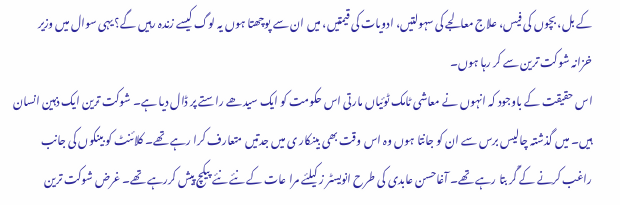کے بل، بچوں کی فیس، علاج معالجے کی سہولتیں، ادویات کی قیمتیں، میں ان سے پوچھتا ہوں یہ لوگ کیسے زندہ رہیں گے؟ یہی سوال میں وزیر خزانہ شوکت ترین سے کر رہا ہوں۔
اس حقیقت کے باوجود کہ انہوں نے معاشی ٹامک ٹوئیاں مارتی اس حکومت کو ایک سیدھے راستے پر ڈال دیا ہے۔ شوکت ترین ایک ذہین انسان ہیں۔ میں گذشتہ چالیس برس سے ان کو جانتا ہوں وہ اس وقت بھی بینکار ی میں جدتیں متعارف کرا رہے تھے۔ کلائنٹ کو بینکوں کی جانب راغب کرنے کے گْر بتا رہے تھے۔ آغاحسن عابدی کی طرح انویسٹر ز کیلئے مرا عات کے نئے نئے پیکچ پیش کررہے تھے۔ غرض شوکت ترین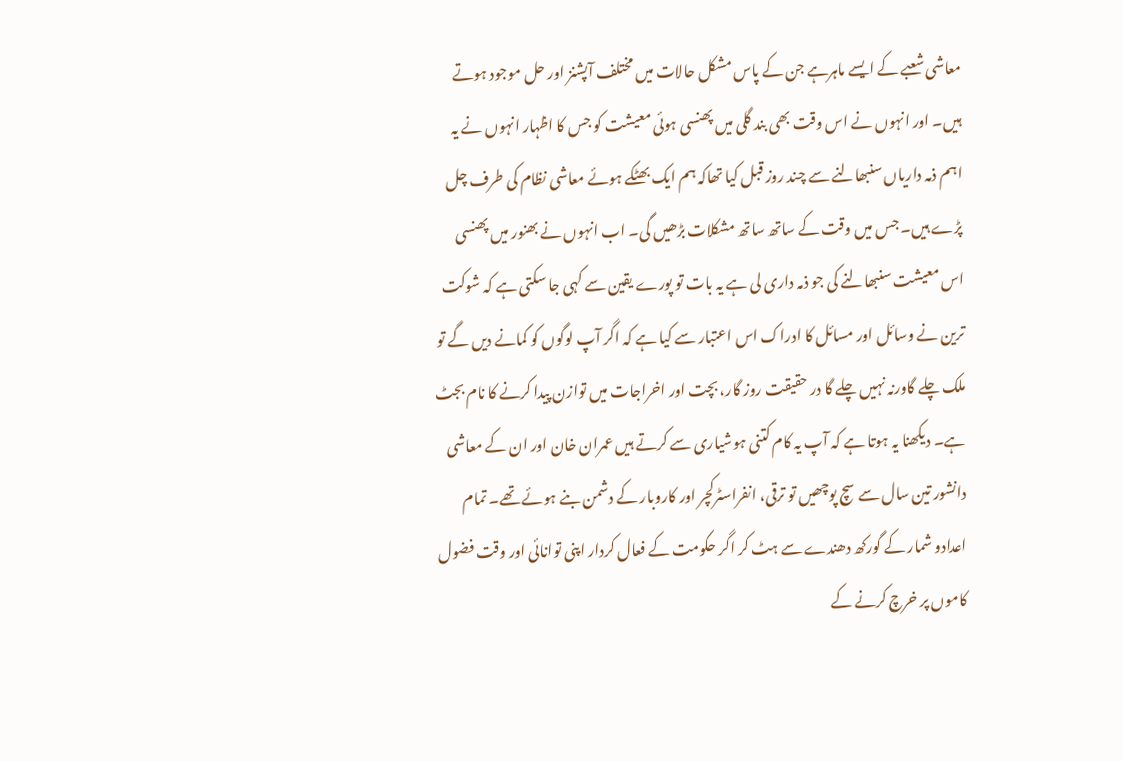معاشی شعبے کے ایسے ماہرہے جن کے پاس مشکل حالات میں مختلف آپشنز اور حل موجود ہوتے ہیں۔ اور انہوں نے اس وقت بھی بند گلی میں پھنسی ہوئی معیشت کو جس کا اظہار انہوں نے یہ اہم ذمہ داریاں سنبھالنے سے چند روز قبل کیا تھاکہ ہم ایک بھٹکے ہوئے معاشی نظام کی طرف چل پڑے ہیں۔ جس میں وقت کے ساتھ ساتھ مشکلات بڑھیں گی۔ اب انہوں نے بھنور میں پھنسی اس معیشت سنبھالنے کی جو ذمہ داری لی ہے یہ بات تو پورے یقین سے کہی جا سکتی ہے کہ شوکت ترین نے وسائل اور مسائل کا ادراک اس اعتبار سے کیا ہے کہ اگر آپ لوگوں کو کمانے دیں گے تو ملک چلے گاورنہ نہیں چلے گا در حقیقت روز گار، بچت اور اخراجات میں توازن پیدا کرنے کا نام بجٹ ہے۔ دیکھنا یہ ہوتا ہے کہ آپ یہ کام کتنی ہوشیاری سے کرتے ہیں عمران خان اور ان کے معاشی دانشور تین سال سے سچ پوچھیں تو ترقی، انفراسٹرکچر اور کاروبار کے دشمن بنے ہوئے تھے۔ تمام اعدادو شمار کے گورکھ دھندے سے ہٹ کر اگر حکومت کے فعال کردار اپنی توانائی اور وقت فضول کاموں پر خرچ کرنے کے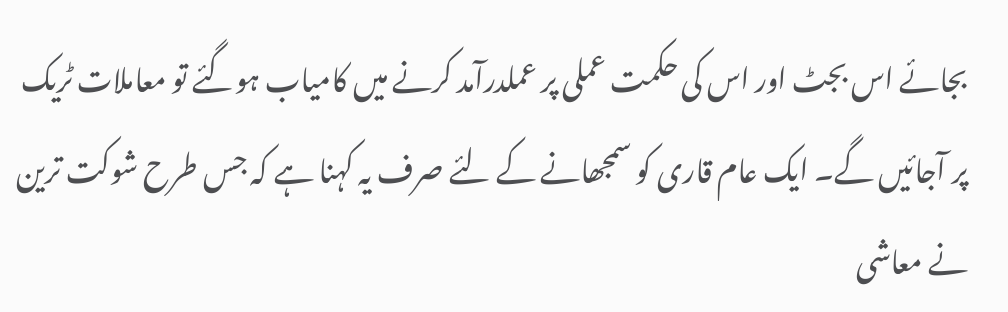بجائے اس بجٹ اور اس کی حکمت عملی پر عملدرآمد کرنے میں کامیاب ہوگئے تو معاملات ٹریک پر آجائیں گے۔ ایک عام قاری کو سمجھانے کے لئے صرف یہ کہنا ہے کہ جس طرح شوکت ترین نے معاشی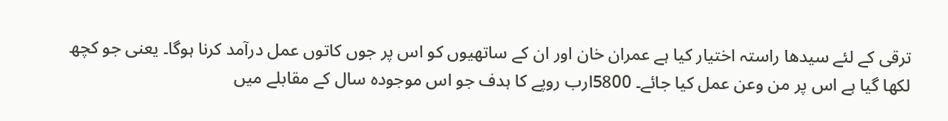ترقی کے لئے سیدھا راستہ اختیار کیا ہے عمران خان اور ان کے ساتھیوں کو اس پر جوں کاتوں عمل درآمد کرنا ہوگا۔ یعنی جو کچھ لکھا گیا ہے اس پر من وعن عمل کیا جائے۔ 5800ارب روپے کا ہدف جو اس موجودہ سال کے مقابلے میں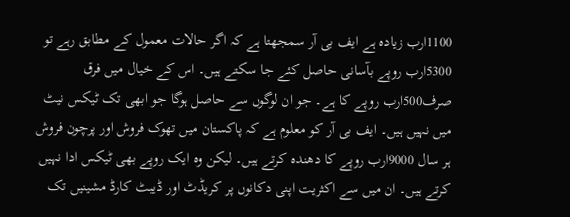1100ارب زیادہ ہے ایف بی آر سمجھتا ہے کہ اگر حالات معمول کے مطابق رہے تو 5300ارب روپے بآسانی حاصل کئے جا سکتے ہیں۔ اس کے خیال میں فرق صرف500ارب روپے کا ہے۔ جو ان لوگوں سے حاصل ہوگا جو ابھی تک ٹیکس نیٹ میں نہیں ہیں۔ ایف بی آر کو معلوم ہے کہ پاکستان میں تھوک فروش اور پرچون فروش ہر سال 9000ارب روپے کا دھندہ کرتے ہیں۔ لیکن وہ ایک روپے بھی ٹیکس ادا نہیں کرتے ہیں۔ ان میں سے اکثریت اپنی دکانوں پر کریڈٹ اور ڈیبٹ کارڈ مشینیں تک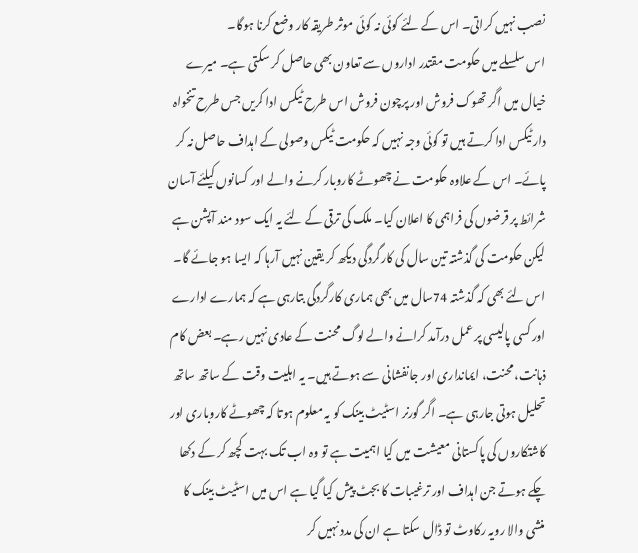نصب نہیں کراتی۔ اس کے لئے کوئی نہ کوئی موثر طریقہ کار وضع کرنا ہوگا۔
اس سلسلے میں حکومت مقتدر اداروں سے تعاون بھی حاصل کر سکتی ہے۔ میرے خیال میں اگر تھوک فروش اور پرچون فروش اس طرح ٹیکس ادا کریں جس طرح تنخواہ دار ٹیکس ادا کرتے ہیں تو کوئی وجہ نہیں کہ حکومت ٹیکس وصولی کے اہداف حاصل نہ کر پائے۔ اس کے علاوہ حکومت نے چھوٹے کاروبار کرنے والے اور کسانوں کیلئے آسان شرائط پر قرضوں کی فراہمی کا اعلان کیا۔ ملک کی ترقی کے لئے یہ ایک سود مند آپشن ہے لیکن حکومت کی گذشتہ تین سال کی کارگردگی دیکھ کر یقین نہیں آرہا کہ ایسا ہو جائے گا۔ اس لئے بھی کہ گذشتہ 74سال میں بھی ہماری کارگردگی بتارہی ہے کہ ہمارے ادارے اور کسی پالیسی پر عمل درآمد کرانے والے لوگ محنت کے عادی نہیں رہے۔ بعض کام ذہانت، محنت، ایمانداری اور جانفشانی سے ہوتے ہیں۔ یہ اہلیت وقت کے ساتھ ساتھ تحلیل ہوتی جارہی ہے۔ اگر گورنر اسٹیٹ بینک کو یہ معلوم ہوتا کہ چھوٹے کاروباری اور کاشتکاروں کی پاکستانی معیشت میں کیا اہمیت ہے تو وہ اب تک بہت کچھ کر کے دکھا چکے ہوتے جن اہداف اور ترغیبات کا بجٹ پیش کیا گیا ہے اس میں اسٹیٹ بینک کا منشی والا رویہ رکاوٹ تو ڈال سکتا ہے ان کی مدد نہیں کر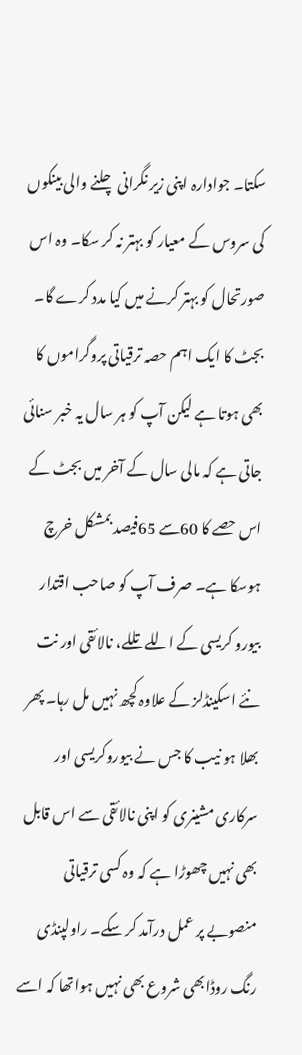سکتا۔ جوادارہ اپنی زیر نگرانی چلنے والی بینکوں کی سروس کے معیار کو بہتر نہ کر سکا۔ وہ اس صورتحال کو بہتر کرنے میں کیا مدد کرے گا۔ بجٹ کا ایک اہم حصہ ترقیاتی پروگراموں کا بھی ہوتا ہے لیکن آپ کو ہر سال یہ خبر سنائی جاتی ہے کہ مالی سال کے آخر میں بجٹ کے اس حصے کا 60سے 65فیصد بمشکل خرچ ہوسکا ہے۔ صرف آپ کو صاحب اقتدار بیورو کریسی کے اللے تللے، نالائقی اور نت نئے اسکینڈلز کے علاوہ کچھ نہیں مل رہا۔ پھر بھلا ہو نیب کا جس نے بیوروکریسی اور سرکاری مشینری کو اپنی نالائقی سے اس قابل بھی نہیں چھوڑا ہے کہ وہ کسی ترقیاتی منصوبے پر عمل درآمد کر سکے۔ راولپنڈی رنگ روڈابھی شروع بھی نہیں ہواتھا کہ اسے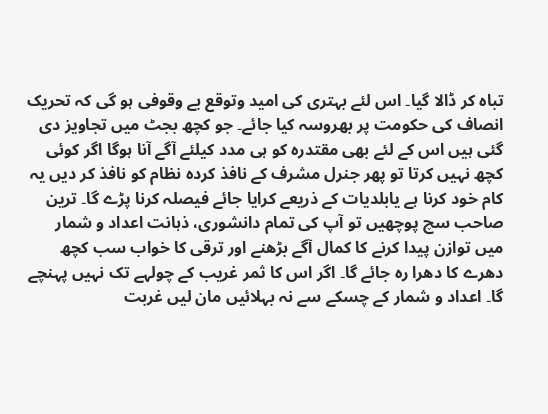تباہ کر ڈالا گیا۔ اس لئے بہتری کی امید وتوقع بے وقوفی ہو گی کہ تحریک انصاف کی حکومت پر بھروسہ کیا جائے۔ جو کچھ بجٹ میں تجاویز دی گئی ہیں اس کے لئے بھی مقتدرہ کو ہی مدد کیلئے آگے آنا ہوگا اگر کوئی کچھ نہیں کرتا تو پھر جنرل مشرف کے نافذ کردہ نظام کو نافذ کر دیں یہ کام خود کرنا ہے یابلدیات کے ذریعے کرایا جائے فیصلہ کرنا پڑے گا۔ ترین صاحب سچ پوچھیں تو آپ کی تمام دانشوری، ذہانت اعداد و شمار میں توازن پیدا کرنے کا کمال آگے بڑھنے اور ترقی کا خواب سب کچھ دھرے کا دھرا رہ جائے گا۔ اگر اس کا ثمر غریب کے چولہے تک نہیں پہنچے گا۔ اعداد و شمار کے چسکے سے نہ بہلائیں مان لیں غربت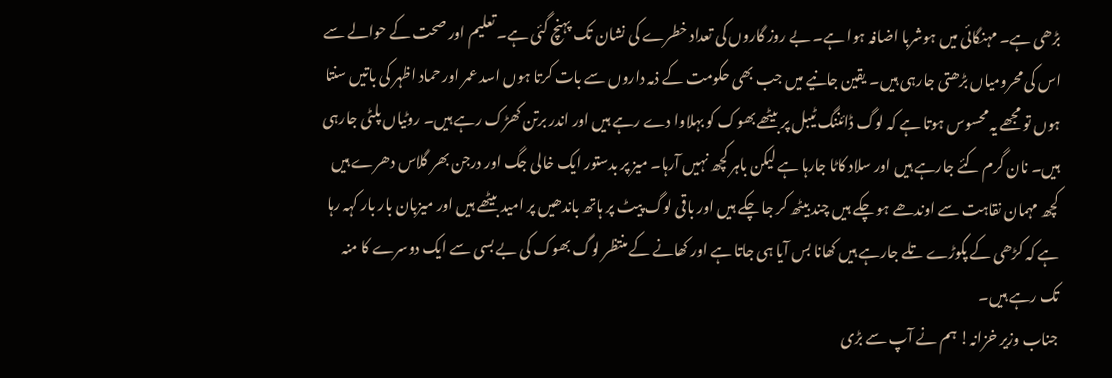بڑھی ہے۔ مہنگائی میں ہوشربا اضافہ ہوا ہے۔ بے روز گاروں کی تعداد خطرے کی نشان تک پہنچ گئی ہے۔ تعلیم اور صحت کے حوالے سے اس کی محرومیاں بڑھتی جارہی ہیں۔ یقین جانیے میں جب بھی حکومت کے ذمہ داروں سے بات کرتا ہوں اسد عمر اور حماد اظہر کی باتیں سنتا ہوں تو مجھے یہ محسوس ہوتا ہے کہ لوگ ڈائننگ ٹیبل پر بیٹھے بھوک کو بہلاوا دے رہے ہیں اور اندر برتن کھڑک رہے ہیں۔ روٹیاں پلٹی جارہی ہیں۔ نان گرم کئے جارہے ہیں اور سلاد کاٹا جارہا ہے لیکن باہر کچھ نہیں آرہا۔ میز پر بدستور ایک خالی جگ اور درجن بھر گلاس دھرے ہیں کچھ مہمان نقاہت سے اوندھے ہو چکے ہیں چند بیٹھ کر جا چکے ہیں اور باقی لوگ پیٹ پر ہاتھ باندھیں پر امید بیٹھے ہیں اور میزبان بار بار کہہ رہا ہے کہ کڑھی کے پکوڑے تلے جارہے ہیں کھانا بس آیا ہی جاتا ہے اور کھانے کے منتظر لوگ بھوک کی بے بسی سے ایک دوسرے کا منہ تک رہے ہیں۔
جناب وزیر خزانہ! ہم نے آپ سے بڑی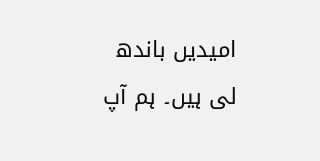امیدیں باندھ لی ہیں۔ ہم آپ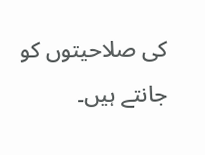کی صلاحیتوں کو جانتے ہیں۔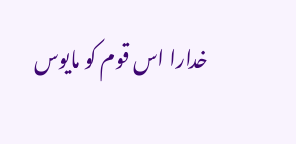خدارا اس قوم کو مایوس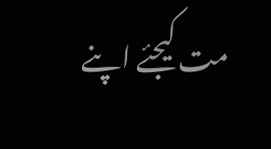مت کیجئے اپنے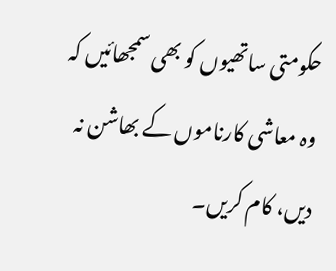حکومتی ساتھیوں کو بھی سمجھائیں کہ وہ معاشی کارناموں کے بھاشن نہ دیں، کام کریں۔